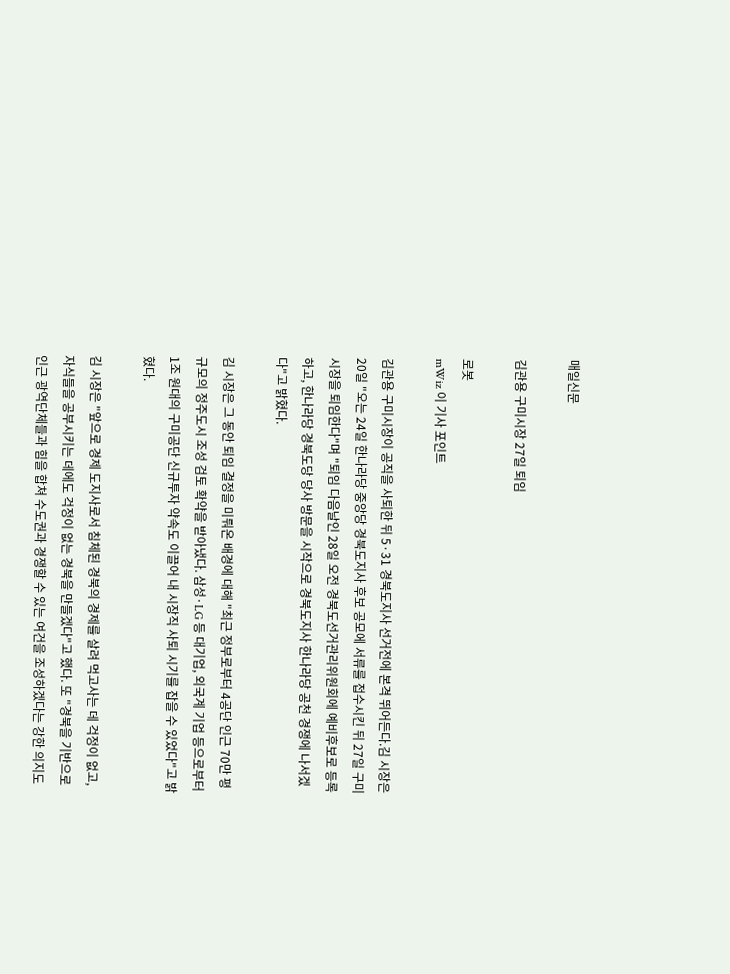매일신문

김관용 구미시장 27일 퇴임

로봇
mWiz 이 기사 포인트

김관용 구미시장이 공직을 사퇴한 뒤 5·31 경북도지사 선거전에 본격 뛰어든다.김 시장은 20일 "오는 24일 한나라당 중앙당 경북도지사 후보 공모에 서류를 접수시킨 뒤 27일 구미시장을 퇴임한다"며 "퇴임 다음날인 28일 오전 경북도선거관리위원회에 예비후보로 등록하고, 한나라당 경북도당 당사 방문을 시작으로 경북도지사 한나라당 공천 경쟁에 나서겠다"고 밝혔다.

김 시장은 그 동안 퇴임 결정을 미뤄온 배경에 대해 "최근 정부로부터 4공단 인근 70만 평 규모의 정주도시 조성 검토 확약을 받아냈다. 삼성·LG 등 대기업, 외국계 기업 등으로부터 1조 원대의 구미공단 신규투자 약속도 이끌어 내 시장직 사퇴 시기를 잡을 수 있었다"고 밝혔다.

김 시장은 "앞으로 경제 도지사로서 침체된 경북의 경제를 살려 먹고사는 데 걱정이 없고, 자식들을 공부시키는 데에도 걱정이 없는 경북을 만들겠다"고 했다. 또 "경북을 기반으로 인근 광역단체들과 힘을 합쳐 수도권과 경쟁할 수 있는 여건을 조성하겠다는 강한 의지도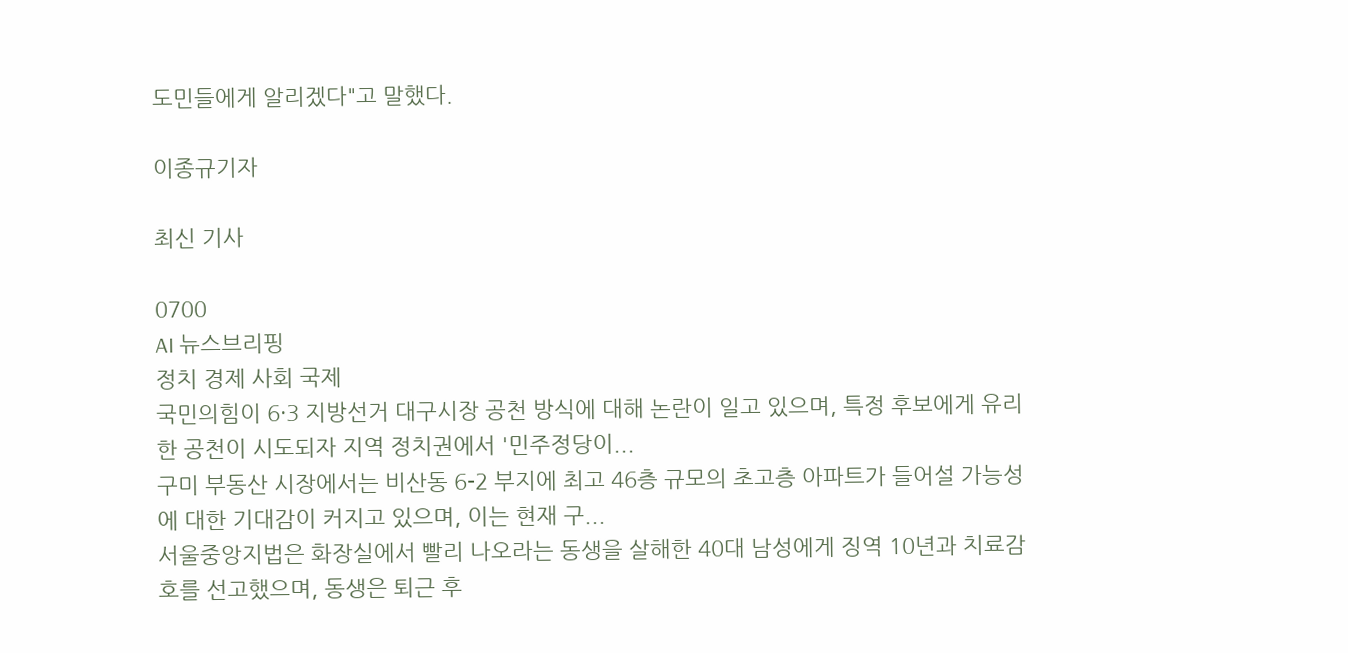도민들에게 알리겠다"고 말했다.

이종규기자

최신 기사

0700
AI 뉴스브리핑
정치 경제 사회 국제
국민의힘이 6·3 지방선거 대구시장 공천 방식에 대해 논란이 일고 있으며, 특정 후보에게 유리한 공천이 시도되자 지역 정치권에서 '민주정당이...
구미 부동산 시장에서는 비산동 6-2 부지에 최고 46층 규모의 초고층 아파트가 들어설 가능성에 대한 기대감이 커지고 있으며, 이는 현재 구...
서울중앙지법은 화장실에서 빨리 나오라는 동생을 살해한 40대 남성에게 징역 10년과 치료감호를 선고했으며, 동생은 퇴근 후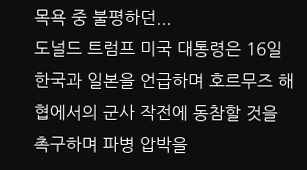목욕 중 불평하던...
도널드 트럼프 미국 대통령은 16일 한국과 일본을 언급하며 호르무즈 해협에서의 군사 작전에 동참할 것을 촉구하며 파병 압박을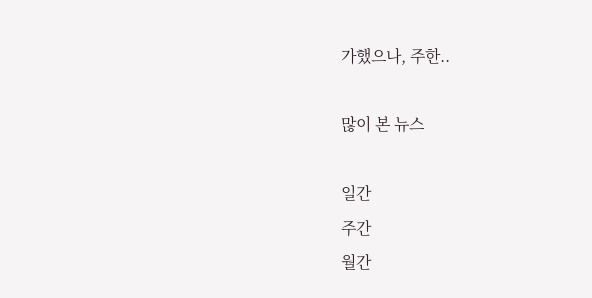가했으나, 주한..

많이 본 뉴스

일간
주간
월간